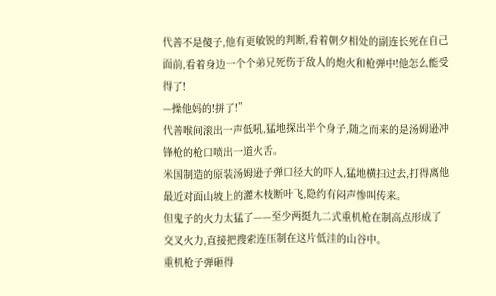代善不是傻子,他有更敏锐的判断,看着朝夕相处的副连长死在自己面前,看着身边一个个弟兄死伤于敌人的炮火和枪弹中!他怎么能受得了!
—操他妈的!拼了!”
代善喉间滚出一声低吼,猛地探出半个身子,随之而来的是汤姆逊冲锋枪的枪口喷出一道火舌。
米国制造的原装汤姆逊子弹口径大的吓人,猛地横扫过去,打得离他最近对面山坡上的灌木枝断叶飞,隐约有闷声惨叫传来。
但鬼子的火力太猛了——至少两挺九二式重机枪在制高点形成了交叉火力,直接把搜索连压制在这片低洼的山谷中。
重机枪子弹砸得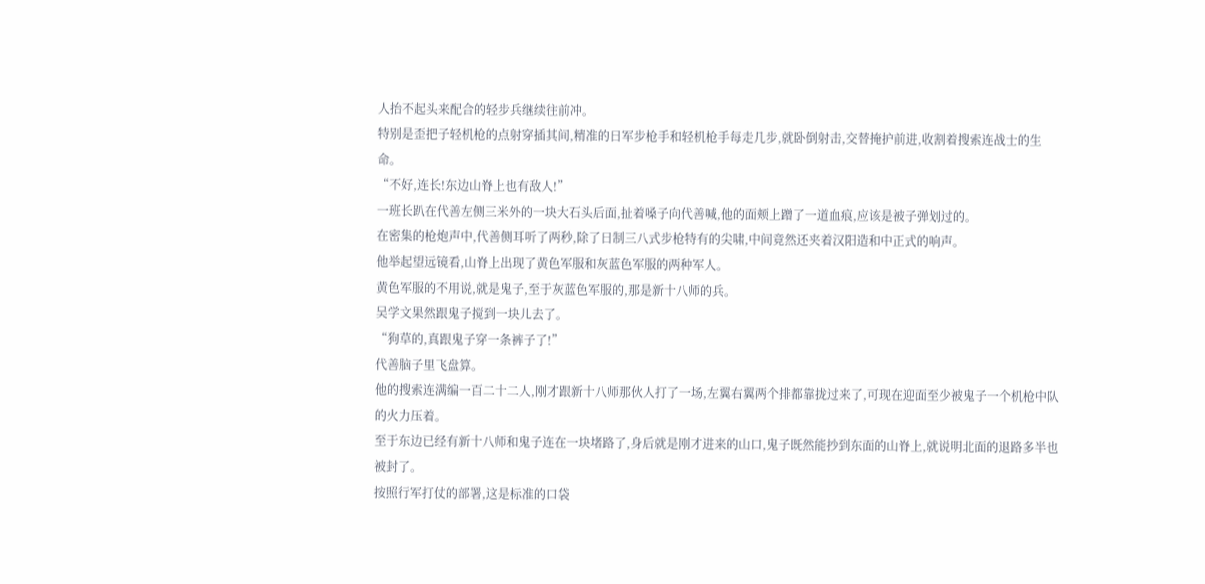人抬不起头来配合的轻步兵继续往前冲。
特别是歪把子轻机枪的点射穿插其间,精准的日军步枪手和轻机枪手每走几步,就卧倒射击,交替掩护前进,收割着搜索连战士的生命。
“不好,连长!东边山脊上也有敌人!”
一班长趴在代善左侧三米外的一块大石头后面,扯着嗓子向代善喊,他的面颊上蹭了一道血痕,应该是被子弹划过的。
在密集的枪炮声中,代善侧耳听了两秒,除了日制三八式步枪特有的尖啸,中间竟然还夹着汉阳造和中正式的响声。
他举起望远镜看,山脊上出现了黄色军服和灰蓝色军服的两种军人。
黄色军服的不用说,就是鬼子,至于灰蓝色军服的,那是新十八师的兵。
吴学文果然跟鬼子搅到一块儿去了。
“狗草的,真跟鬼子穿一条裤子了!”
代善脑子里飞盘算。
他的搜索连满编一百二十二人,刚才跟新十八师那伙人打了一场,左翼右翼两个排都靠拢过来了,可现在迎面至少被鬼子一个机枪中队的火力压着。
至于东边已经有新十八师和鬼子连在一块堵路了,身后就是刚才进来的山口,鬼子既然能抄到东面的山脊上,就说明北面的退路多半也被封了。
按照行军打仗的部署,这是标准的口袋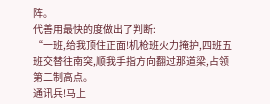阵。
代善用最快的度做出了判断:
“一班,给我顶住正面!机枪班火力掩护,四班五班交替往南突,顺我手指方向翻过那道梁,占领第二制高点。
通讯兵!马上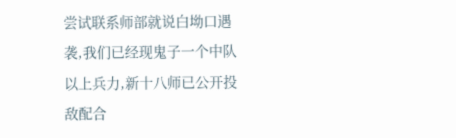尝试联系师部就说白坳口遇袭,我们已经现鬼子一个中队以上兵力,新十八师已公开投敌配合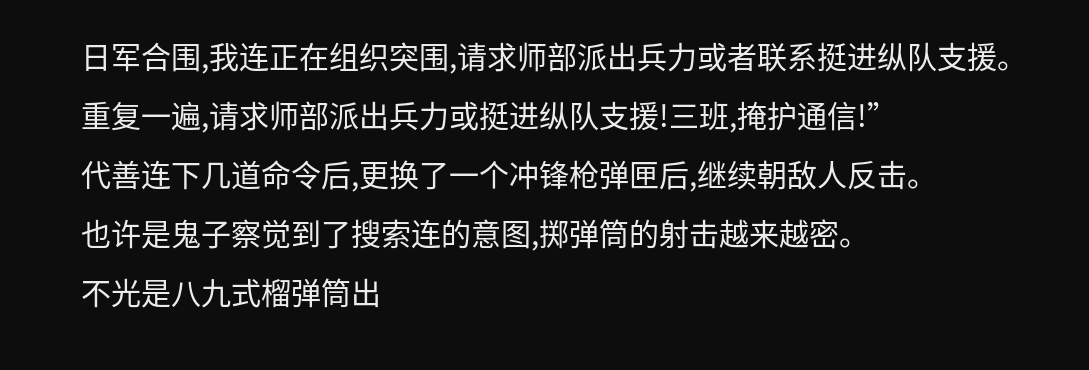日军合围,我连正在组织突围,请求师部派出兵力或者联系挺进纵队支援。
重复一遍,请求师部派出兵力或挺进纵队支援!三班,掩护通信!”
代善连下几道命令后,更换了一个冲锋枪弹匣后,继续朝敌人反击。
也许是鬼子察觉到了搜索连的意图,掷弹筒的射击越来越密。
不光是八九式榴弹筒出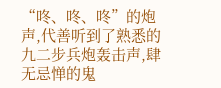“咚、咚、咚”的炮声,代善听到了熟悉的九二步兵炮轰击声,肆无忌惮的鬼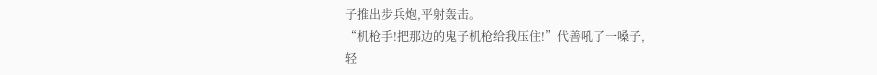子推出步兵炮,平射轰击。
“机枪手!把那边的鬼子机枪给我压住!”代善吼了一嗓子,
轻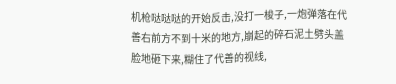机枪哒哒哒的开始反击,没打一梭子,一炮弹落在代善右前方不到十米的地方,崩起的碎石泥土劈头盖脸地砸下来,糊住了代善的视线,